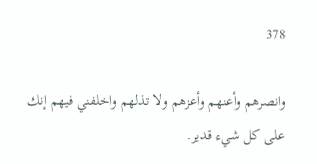378

وانصرهم وأعنهم وأعزهم ولا تذلهم واخلفني فيهم إنك على كل شيء قدير.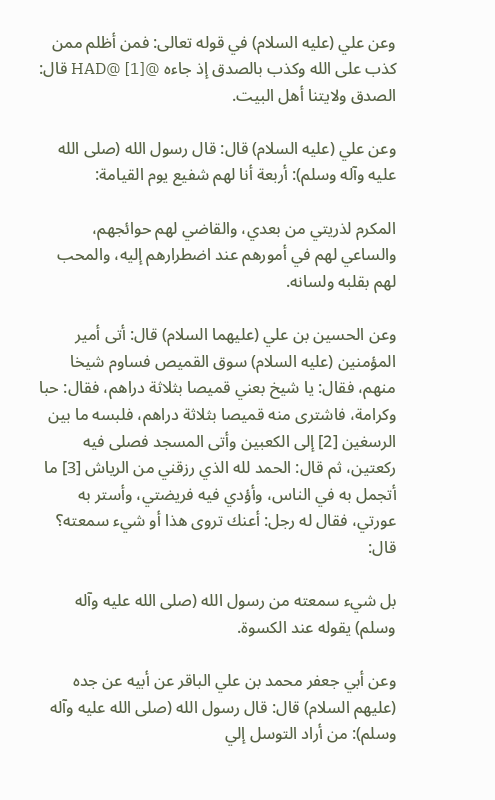وعن علي (عليه السلام) في قوله تعالى: فمن أظلم ممن كذب على الله وكذب بالصدق إذ جاءه @HAD@ [1] قال: الصدق ولايتنا أهل البيت.

وعن علي (عليه السلام) قال: قال رسول الله (صلى الله عليه وآله وسلم): أربعة أنا لهم شفيع يوم القيامة:

المكرم لذريتي من بعدي، والقاضي لهم حوائجهم، والساعي لهم في أمورهم عند اضطرارهم إليه، والمحب لهم بقلبه ولسانه.

وعن الحسين بن علي (عليهما السلام) قال: أتى أمير المؤمنين (عليه السلام) سوق القميص فساوم شيخا منهم، فقال: يا شيخ بعني قميصا بثلاثة دراهم، فقال: حبا وكرامة، فاشترى منه قميصا بثلاثة دراهم، فلبسه ما بين الرسغين [2] إلى الكعبين وأتى المسجد فصلى فيه ركعتين، ثم قال: الحمد لله الذي رزقني من الرياش [3] ما أتجمل به في الناس، وأؤدي فيه فريضتي، وأستر به عورتي، فقال له رجل: أعنك تروى هذا أو شيء سمعته؟ قال:

بل شيء سمعته من رسول الله (صلى الله عليه وآله وسلم) يقوله عند الكسوة.

وعن أبي جعفر محمد بن علي الباقر عن أبيه عن جده (عليهم السلام) قال: قال رسول الله (صلى الله عليه وآله وسلم): من أراد التوسل إلي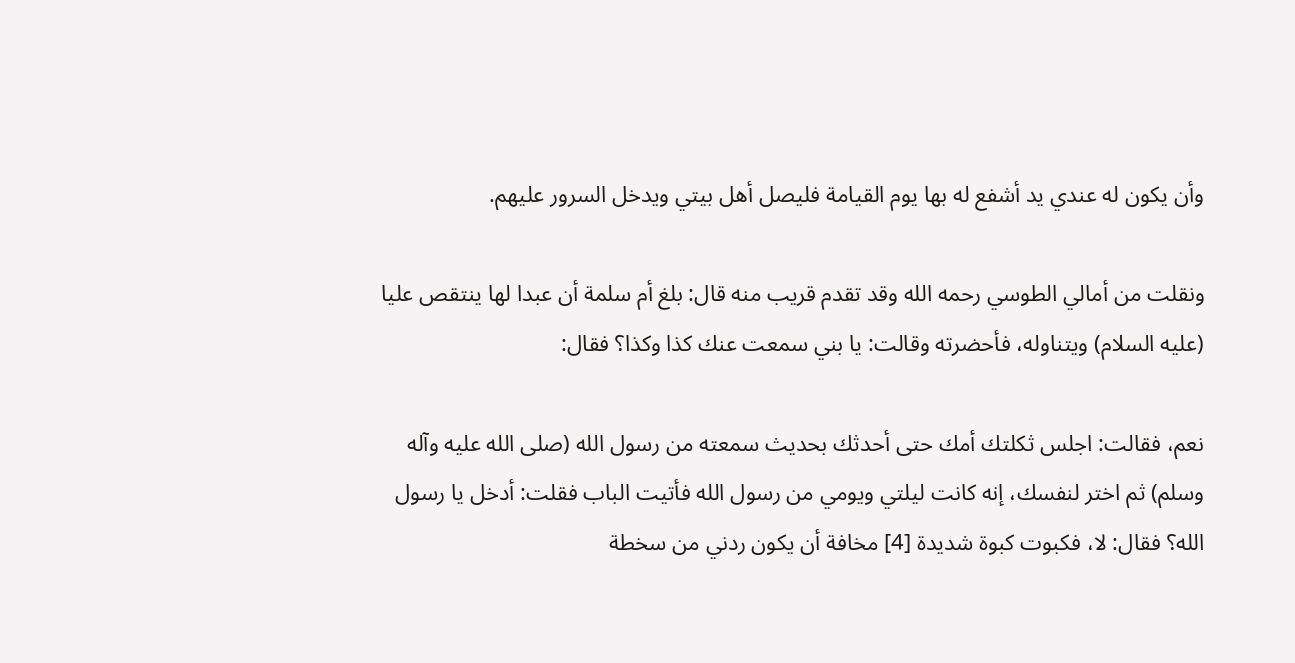وأن يكون له عندي يد أشفع له بها يوم القيامة فليصل أهل بيتي ويدخل السرور عليهم.

ونقلت من أمالي الطوسي رحمه الله وقد تقدم قريب منه قال: بلغ أم سلمة أن عبدا لها ينتقص عليا (عليه السلام) ويتناوله، فأحضرته وقالت: يا بني سمعت عنك كذا وكذا؟ فقال:

نعم، فقالت: اجلس ثكلتك أمك حتى أحدثك بحديث سمعته من رسول الله (صلى الله عليه وآله وسلم) ثم اختر لنفسك، إنه كانت ليلتي ويومي من رسول الله فأتيت الباب فقلت: أدخل يا رسول الله؟ فقال: لا، فكبوت كبوة شديدة [4] مخافة أن يكون ردني من سخطة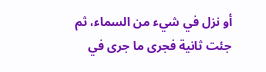أو نزل في شيء من السماء، ثم جئت ثانية فجرى ما جرى في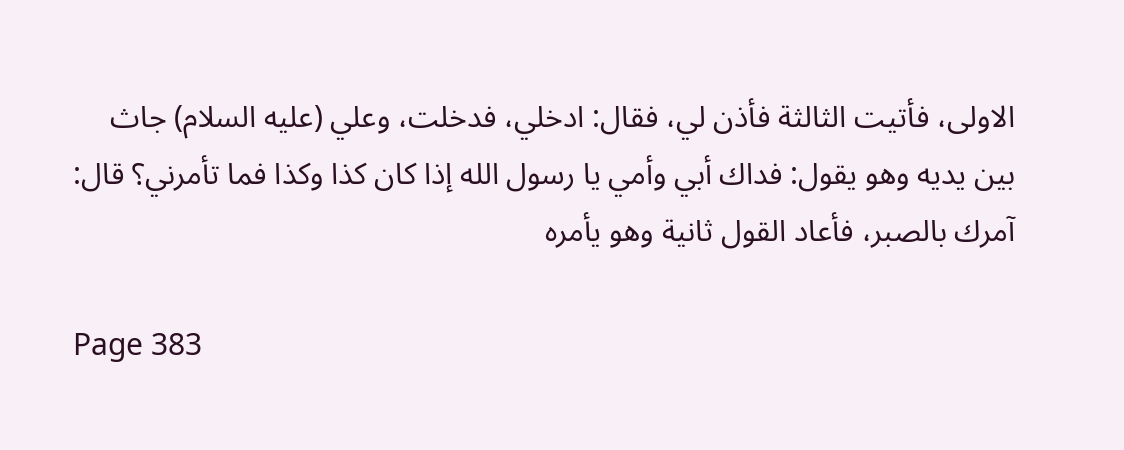الاولى، فأتيت الثالثة فأذن لي، فقال: ادخلي، فدخلت، وعلي (عليه السلام) جاث بين يديه وهو يقول: فداك أبي وأمي يا رسول الله إذا كان كذا وكذا فما تأمرني؟ قال: آمرك بالصبر، فأعاد القول ثانية وهو يأمره

Page 383